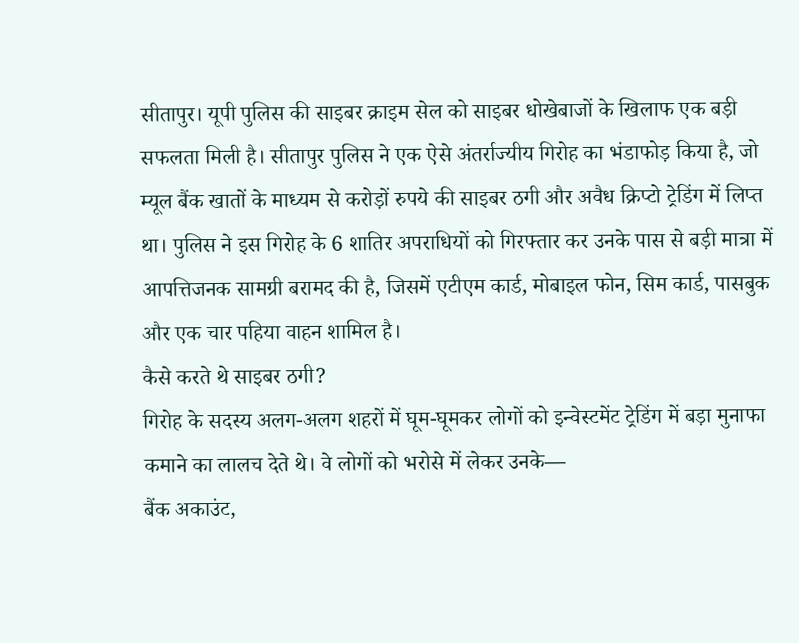सीतापुर। यूपी पुलिस की साइबर क्राइम सेल को साइबर धोखेबाजों के खिलाफ एक बड़ी सफलता मिली है। सीतापुर पुलिस ने एक ऐसे अंतर्राज्यीय गिरोह का भंडाफोड़ किया है, जो म्यूल बैंक खातों के माध्यम से करोड़ों रुपये की साइबर ठगी और अवैध क्रिप्टो ट्रेडिंग में लिप्त था। पुलिस ने इस गिरोह के 6 शातिर अपराधियों को गिरफ्तार कर उनके पास से बड़ी मात्रा में आपत्तिजनक सामग्री बरामद की है, जिसमें एटीएम कार्ड, मोबाइल फोन, सिम कार्ड, पासबुक और एक चार पहिया वाहन शामिल है।
कैसे करते थे साइबर ठगी?
गिरोह के सदस्य अलग-अलग शहरों में घूम-घूमकर लोगों को इन्वेस्टमेंट ट्रेडिंग में बड़ा मुनाफा कमाने का लालच देते थे। वे लोगों को भरोसे में लेकर उनके—
बैंक अकाउंट,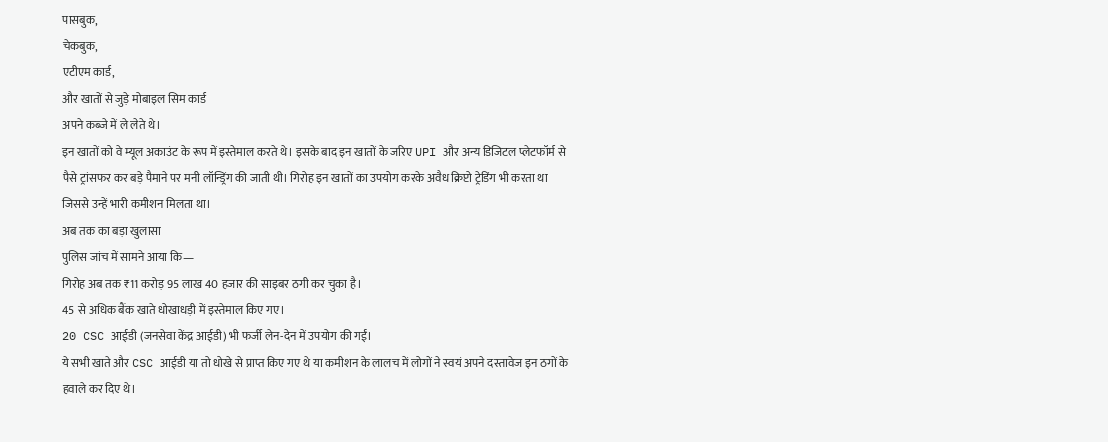पासबुक,
चेकबुक,
एटीएम कार्ड,
और खातों से जुड़े मोबाइल सिम कार्ड
अपने कब्जे में ले लेते थे।
इन खातों को वे म्यूल अकाउंट के रूप में इस्तेमाल करते थे। इसके बाद इन खातों के जरिए UPI और अन्य डिजिटल प्लेटफॉर्म से पैसे ट्रांसफर कर बड़े पैमाने पर मनी लॉन्ड्रिंग की जाती थी। गिरोह इन खातों का उपयोग करके अवैध क्रिप्टो ट्रेडिंग भी करता था जिससे उन्हें भारी कमीशन मिलता था।
अब तक का बड़ा खुलासा
पुलिस जांच में सामने आया कि—
गिरोह अब तक ₹11 करोड़ 95 लाख 40 हजार की साइबर ठगी कर चुका है।
45 से अधिक बैंक खाते धोखाधड़ी में इस्तेमाल किए गए।
20 CSC आईडी (जनसेवा केंद्र आईडी) भी फर्जी लेन-देन में उपयोग की गईं।
ये सभी खाते और CSC आईडी या तो धोखे से प्राप्त किए गए थे या कमीशन के लालच में लोगों ने स्वयं अपने दस्तावेज इन ठगों के हवाले कर दिए थे।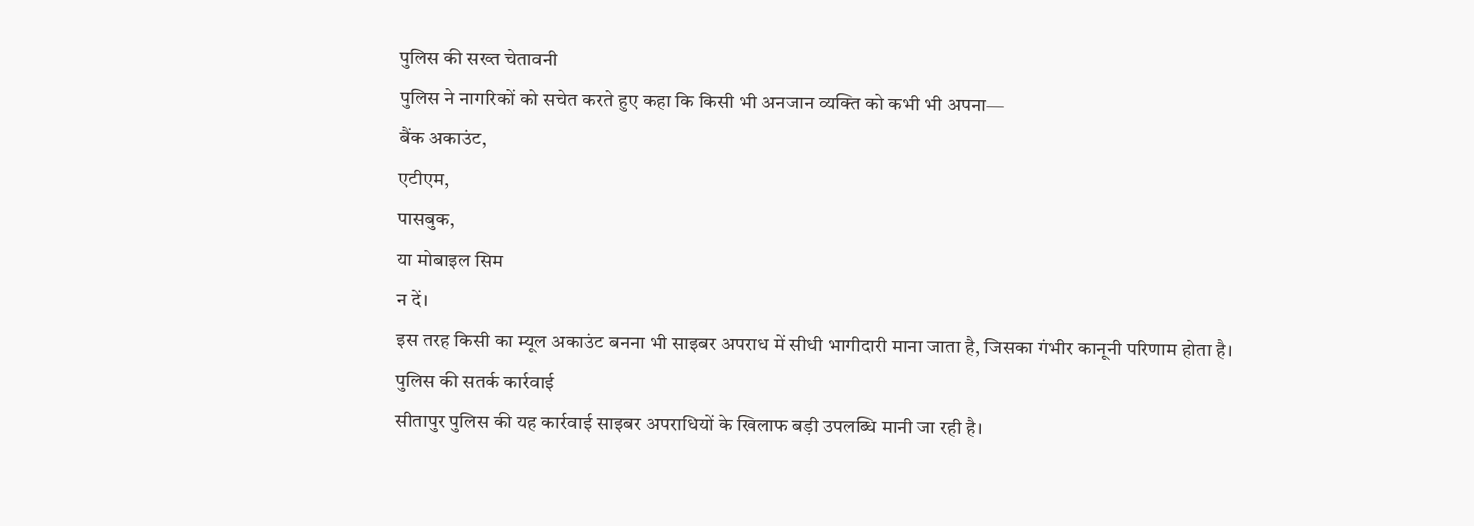पुलिस की सख्त चेतावनी
पुलिस ने नागरिकों को सचेत करते हुए कहा कि किसी भी अनजान व्यक्ति को कभी भी अपना—
बैंक अकाउंट,
एटीएम,
पासबुक,
या मोबाइल सिम
न दें।
इस तरह किसी का म्यूल अकाउंट बनना भी साइबर अपराध में सीधी भागीदारी माना जाता है, जिसका गंभीर कानूनी परिणाम होता है।
पुलिस की सतर्क कार्रवाई
सीतापुर पुलिस की यह कार्रवाई साइबर अपराधियों के खिलाफ बड़ी उपलब्धि मानी जा रही है।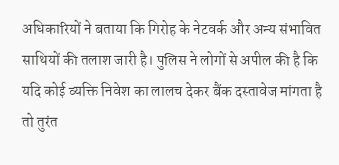अधिकारियों ने बताया कि गिरोह के नेटवर्क और अन्य संभावित साथियों की तलाश जारी है। पुलिस ने लोगों से अपील की है कि यदि कोई व्यक्ति निवेश का लालच देकर बैंक दस्तावेज मांगता है तो तुरंत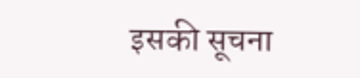इसकी सूचना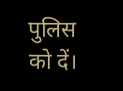पुलिस को दें।